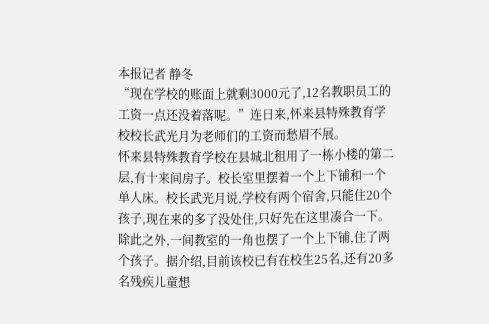本报记者 静冬
“现在学校的账面上就剩3000元了,12名教职员工的工资一点还没着落呢。”连日来,怀来县特殊教育学校校长武光月为老师们的工资而愁眉不展。
怀来县特殊教育学校在县城北租用了一栋小楼的第二层,有十来间房子。校长室里摆着一个上下铺和一个单人床。校长武光月说,学校有两个宿舍,只能住20个孩子,现在来的多了没处住,只好先在这里凑合一下。除此之外,一间教室的一角也摆了一个上下铺,住了两个孩子。据介绍,目前该校已有在校生25名,还有20多名残疾儿童想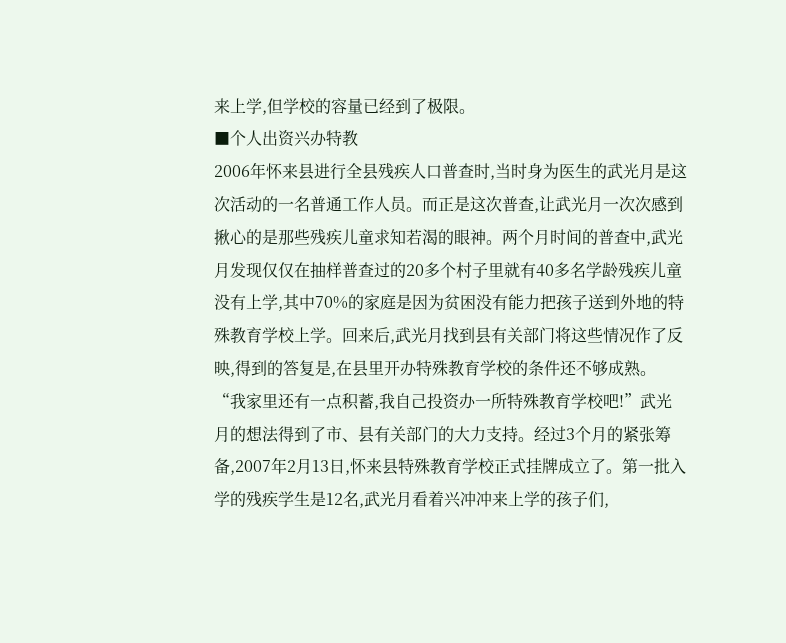来上学,但学校的容量已经到了极限。
■个人出资兴办特教
2006年怀来县进行全县残疾人口普查时,当时身为医生的武光月是这次活动的一名普通工作人员。而正是这次普查,让武光月一次次感到揪心的是那些残疾儿童求知若渴的眼神。两个月时间的普查中,武光月发现仅仅在抽样普查过的20多个村子里就有40多名学龄残疾儿童没有上学,其中70%的家庭是因为贫困没有能力把孩子送到外地的特殊教育学校上学。回来后,武光月找到县有关部门将这些情况作了反映,得到的答复是,在县里开办特殊教育学校的条件还不够成熟。
“我家里还有一点积蓄,我自己投资办一所特殊教育学校吧!”武光月的想法得到了市、县有关部门的大力支持。经过3个月的紧张筹备,2007年2月13日,怀来县特殊教育学校正式挂牌成立了。第一批入学的残疾学生是12名,武光月看着兴冲冲来上学的孩子们,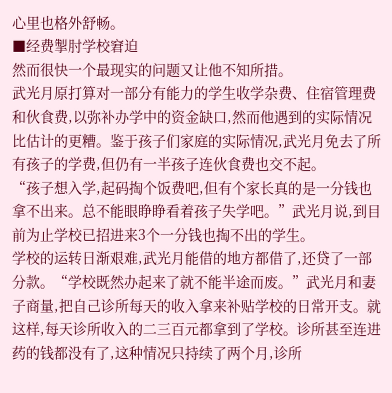心里也格外舒畅。
■经费掣肘学校窘迫
然而很快一个最现实的问题又让他不知所措。
武光月原打算对一部分有能力的学生收学杂费、住宿管理费和伙食费,以弥补办学中的资金缺口,然而他遇到的实际情况比估计的更糟。鉴于孩子们家庭的实际情况,武光月免去了所有孩子的学费,但仍有一半孩子连伙食费也交不起。
“孩子想入学,起码掏个饭费吧,但有个家长真的是一分钱也拿不出来。总不能眼睁睁看着孩子失学吧。”武光月说,到目前为止学校已招进来3个一分钱也掏不出的学生。
学校的运转日渐艰难,武光月能借的地方都借了,还贷了一部分款。“学校既然办起来了就不能半途而废。”武光月和妻子商量,把自己诊所每天的收入拿来补贴学校的日常开支。就这样,每天诊所收入的二三百元都拿到了学校。诊所甚至连进药的钱都没有了,这种情况只持续了两个月,诊所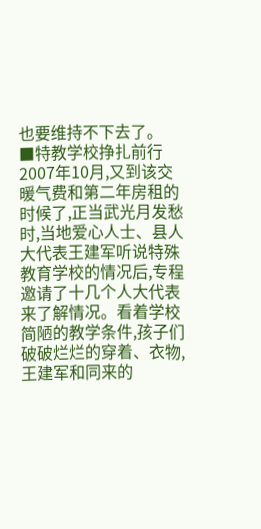也要维持不下去了。
■特教学校挣扎前行
2007年10月,又到该交暖气费和第二年房租的时候了,正当武光月发愁时,当地爱心人士、县人大代表王建军听说特殊教育学校的情况后,专程邀请了十几个人大代表来了解情况。看着学校简陋的教学条件,孩子们破破烂烂的穿着、衣物,王建军和同来的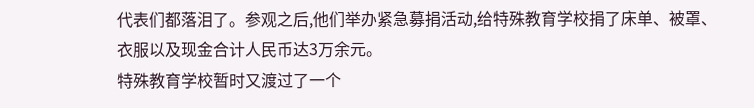代表们都落泪了。参观之后,他们举办紧急募捐活动,给特殊教育学校捐了床单、被罩、衣服以及现金合计人民币达3万余元。
特殊教育学校暂时又渡过了一个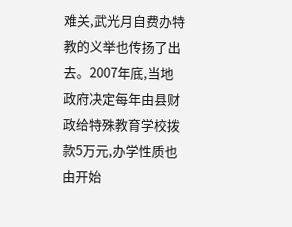难关,武光月自费办特教的义举也传扬了出去。2007年底,当地政府决定每年由县财政给特殊教育学校拨款5万元,办学性质也由开始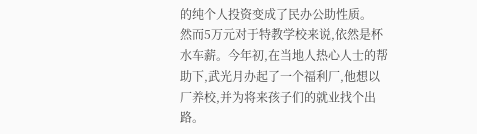的纯个人投资变成了民办公助性质。
然而5万元对于特教学校来说,依然是杯水车薪。今年初,在当地人热心人士的帮助下,武光月办起了一个福利厂,他想以厂养校,并为将来孩子们的就业找个出路。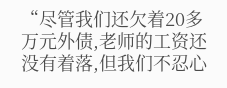“尽管我们还欠着20多万元外债,老师的工资还没有着落,但我们不忍心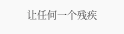让任何一个残疾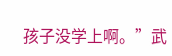孩子没学上啊。”武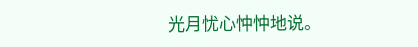光月忧心忡忡地说。